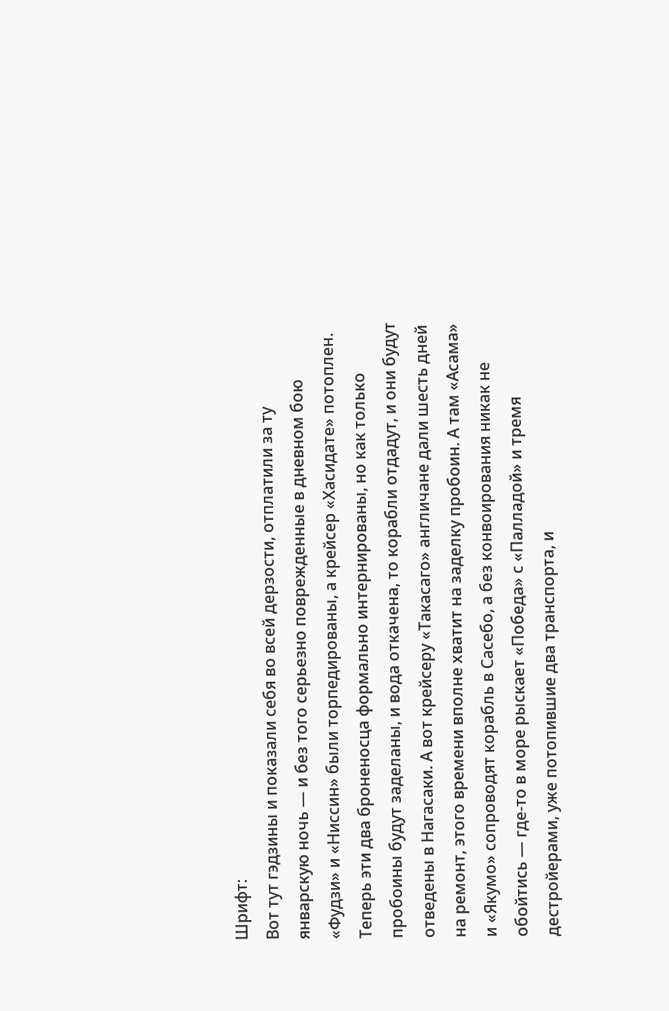Шрифт:
Вот тут гэдзины и показали себя во всей дерзости, отплатили за ту январскую ночь — и без того серьезно поврежденные в дневном бою «Фудзи» и «Ниссин» были торпедированы, а крейсер «Хасидате» потоплен. Теперь эти два броненосца формально интернированы, но как только пробоины будут заделаны, и вода откачена, то корабли отдадут, и они будут отведены в Нагасаки. А вот крейсеру «Такасаго» англичане дали шесть дней на ремонт, этого времени вполне хватит на заделку пробоин. А там «Асама» и «Якумо» сопроводят корабль в Сасебо, а без конвоирования никак не обойтись — где-то в море рыскает «Победа» с «Палладой» и тремя дестройерами, уже потопившие два транспорта, и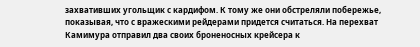захвативших угольщик с кардифом. К тому же они обстреляли побережье, показывая, что с вражескими рейдерами придется считаться. На перехват Камимура отправил два своих броненосных крейсера к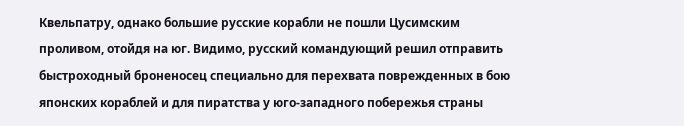Квельпатру, однако большие русские корабли не пошли Цусимским проливом, отойдя на юг. Видимо, русский командующий решил отправить быстроходный броненосец специально для перехвата поврежденных в бою японских кораблей и для пиратства у юго-западного побережья страны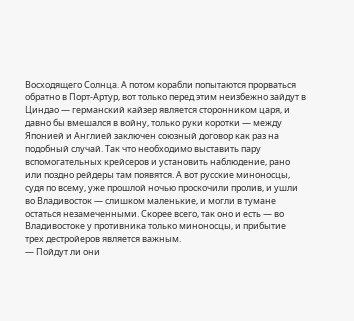Восходящего Солнца. А потом корабли попытаются прорваться обратно в Порт-Артур, вот только перед этим неизбежно зайдут в Циндао — германский кайзер является сторонником царя, и давно бы вмешался в войну, только руки коротки — между Японией и Англией заключен союзный договор как раз на подобный случай. Так что необходимо выставить пару вспомогательных крейсеров и установить наблюдение, рано или поздно рейдеры там появятся. А вот русские миноносцы, судя по всему, уже прошлой ночью проскочили пролив, и ушли во Владивосток — слишком маленькие, и могли в тумане остаться незамеченными. Скорее всего, так оно и есть — во Владивостоке у противника только миноносцы, и прибытие трех дестройеров является важным.
— Пойдут ли они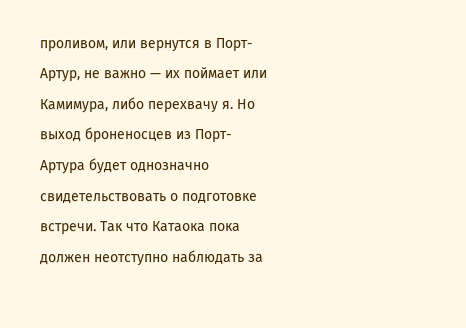проливом, или вернутся в Порт-Артур, не важно — их поймает или Камимура, либо перехвачу я. Но выход броненосцев из Порт-Артура будет однозначно свидетельствовать о подготовке встречи. Так что Катаока пока должен неотступно наблюдать за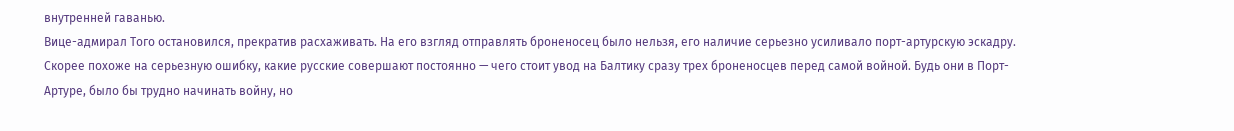внутренней гаванью.
Вице-адмирал Того остановился, прекратив расхаживать. На его взгляд отправлять броненосец было нельзя, его наличие серьезно усиливало порт-артурскую эскадру. Скорее похоже на серьезную ошибку, какие русские совершают постоянно — чего стоит увод на Балтику сразу трех броненосцев перед самой войной. Будь они в Порт-Артуре, было бы трудно начинать войну, но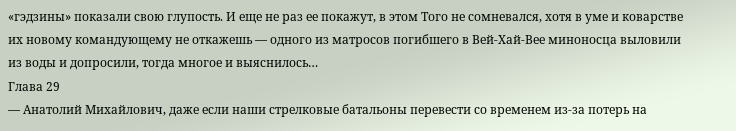«гэдзины» показали свою глупость. И еще не раз ее покажут, в этом Того не сомневался, хотя в уме и коварстве их новому командующему не откажешь — одного из матросов погибшего в Вей-Хай-Вее миноносца выловили из воды и допросили, тогда многое и выяснилось…
Глава 29
— Анатолий Михайлович, даже если наши стрелковые батальоны перевести со временем из-за потерь на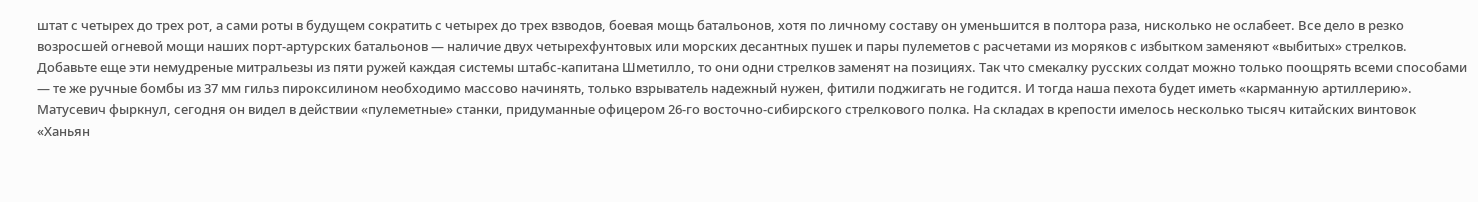штат с четырех до трех рот, а сами роты в будущем сократить с четырех до трех взводов, боевая мощь батальонов, хотя по личному составу он уменьшится в полтора раза, нисколько не ослабеет. Все дело в резко возросшей огневой мощи наших порт-артурских батальонов — наличие двух четырехфунтовых или морских десантных пушек и пары пулеметов с расчетами из моряков с избытком заменяют «выбитых» стрелков. Добавьте еще эти немудреные митральезы из пяти ружей каждая системы штабс-капитана Шметилло, то они одни стрелков заменят на позициях. Так что смекалку русских солдат можно только поощрять всеми способами — те же ручные бомбы из 37 мм гильз пироксилином необходимо массово начинять, только взрыватель надежный нужен, фитили поджигать не годится. И тогда наша пехота будет иметь «карманную артиллерию».
Матусевич фыркнул, сегодня он видел в действии «пулеметные» станки, придуманные офицером 26-го восточно-сибирского стрелкового полка. На складах в крепости имелось несколько тысяч китайских винтовок «Ханьян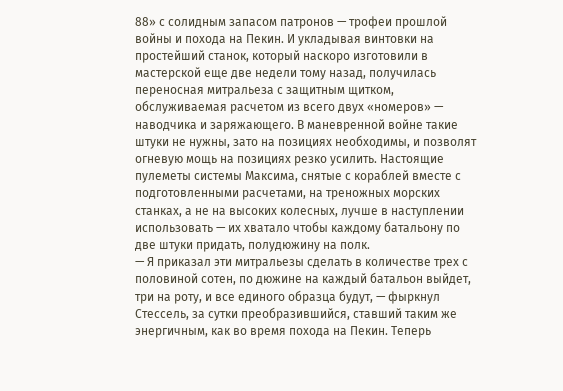88» с солидным запасом патронов — трофеи прошлой войны и похода на Пекин. И укладывая винтовки на простейший станок, который наскоро изготовили в мастерской еще две недели тому назад, получилась переносная митральеза с защитным щитком, обслуживаемая расчетом из всего двух «номеров» — наводчика и заряжающего. В маневренной войне такие штуки не нужны, зато на позициях необходимы, и позволят огневую мощь на позициях резко усилить. Настоящие пулеметы системы Максима, снятые с кораблей вместе с подготовленными расчетами, на треножных морских станках, а не на высоких колесных, лучше в наступлении использовать — их хватало чтобы каждому батальону по две штуки придать, полудюжину на полк.
— Я приказал эти митральезы сделать в количестве трех с половиной сотен, по дюжине на каждый батальон выйдет, три на роту, и все единого образца будут, — фыркнул Стессель, за сутки преобразившийся, ставший таким же энергичным, как во время похода на Пекин. Теперь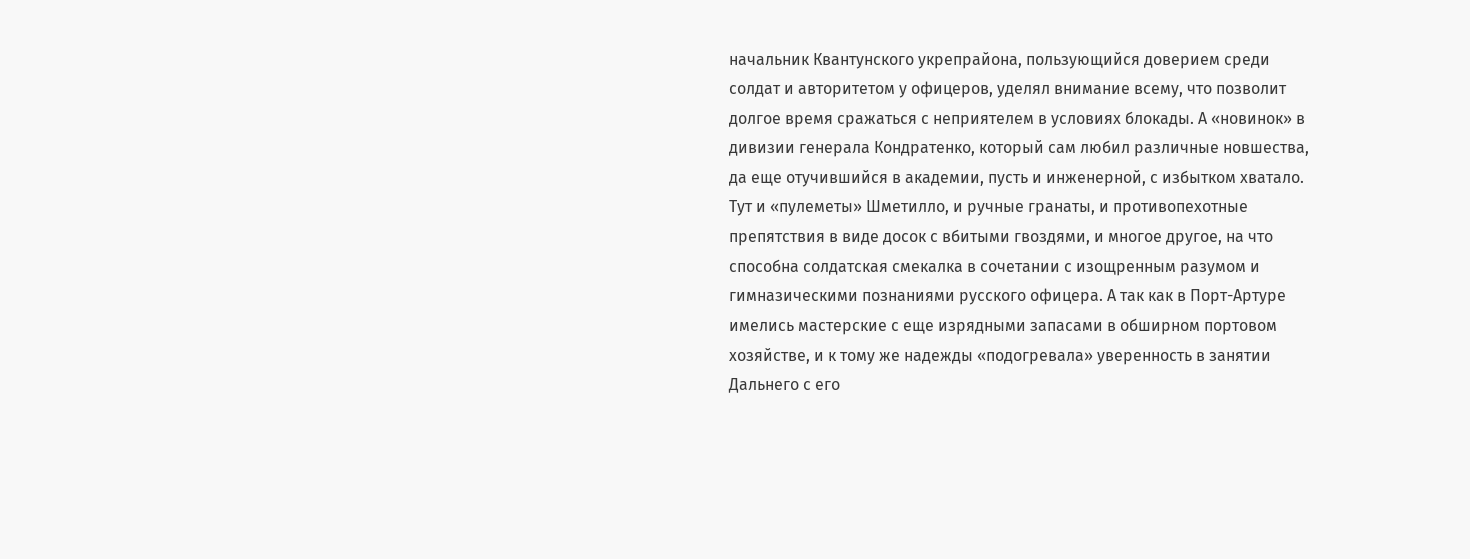начальник Квантунского укрепрайона, пользующийся доверием среди солдат и авторитетом у офицеров, уделял внимание всему, что позволит долгое время сражаться с неприятелем в условиях блокады. А «новинок» в дивизии генерала Кондратенко, который сам любил различные новшества, да еще отучившийся в академии, пусть и инженерной, с избытком хватало. Тут и «пулеметы» Шметилло, и ручные гранаты, и противопехотные препятствия в виде досок с вбитыми гвоздями, и многое другое, на что способна солдатская смекалка в сочетании с изощренным разумом и гимназическими познаниями русского офицера. А так как в Порт-Артуре имелись мастерские с еще изрядными запасами в обширном портовом хозяйстве, и к тому же надежды «подогревала» уверенность в занятии Дальнего с его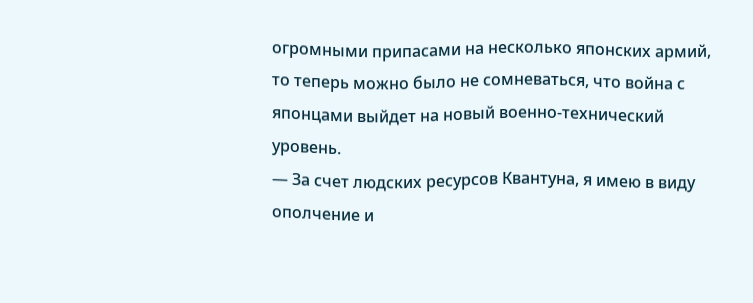огромными припасами на несколько японских армий, то теперь можно было не сомневаться, что война с японцами выйдет на новый военно-технический уровень.
— За счет людских ресурсов Квантуна, я имею в виду ополчение и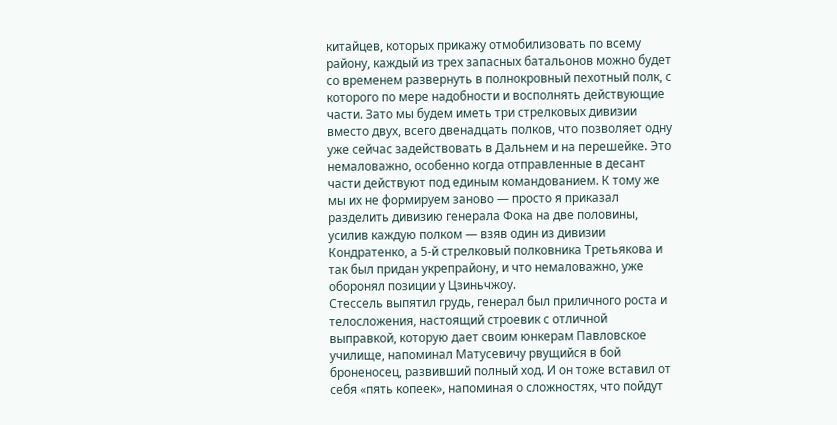китайцев, которых прикажу отмобилизовать по всему району, каждый из трех запасных батальонов можно будет со временем развернуть в полнокровный пехотный полк, с которого по мере надобности и восполнять действующие части. Зато мы будем иметь три стрелковых дивизии вместо двух, всего двенадцать полков, что позволяет одну уже сейчас задействовать в Дальнем и на перешейке. Это немаловажно, особенно когда отправленные в десант части действуют под единым командованием. К тому же мы их не формируем заново — просто я приказал разделить дивизию генерала Фока на две половины, усилив каждую полком — взяв один из дивизии Кондратенко, а 5-й стрелковый полковника Третьякова и так был придан укрепрайону, и что немаловажно, уже оборонял позиции у Цзиньчжоу.
Стессель выпятил грудь, генерал был приличного роста и телосложения, настоящий строевик с отличной выправкой, которую дает своим юнкерам Павловское училище, напоминал Матусевичу рвущийся в бой броненосец, развивший полный ход. И он тоже вставил от себя «пять копеек», напоминая о сложностях, что пойдут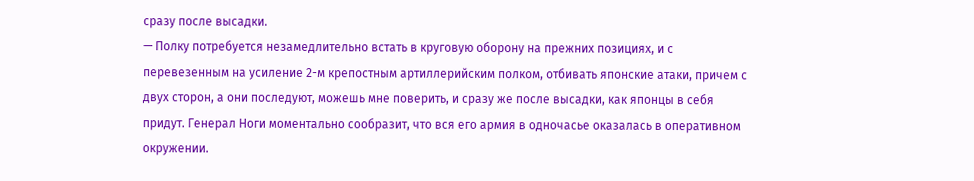сразу после высадки.
— Полку потребуется незамедлительно встать в круговую оборону на прежних позициях, и с перевезенным на усиление 2-м крепостным артиллерийским полком, отбивать японские атаки, причем с двух сторон, а они последуют, можешь мне поверить, и сразу же после высадки, как японцы в себя придут. Генерал Ноги моментально сообразит, что вся его армия в одночасье оказалась в оперативном окружении.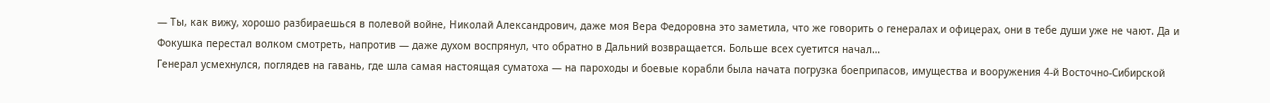— Ты, как вижу, хорошо разбираешься в полевой войне, Николай Александрович, даже моя Вера Федоровна это заметила, что же говорить о генералах и офицерах, они в тебе души уже не чают. Да и Фокушка перестал волком смотреть, напротив — даже духом воспрянул, что обратно в Дальний возвращается. Больше всех суетится начал…
Генерал усмехнулся, поглядев на гавань, где шла самая настоящая суматоха — на пароходы и боевые корабли была начата погрузка боеприпасов, имущества и вооружения 4-й Восточно-Сибирской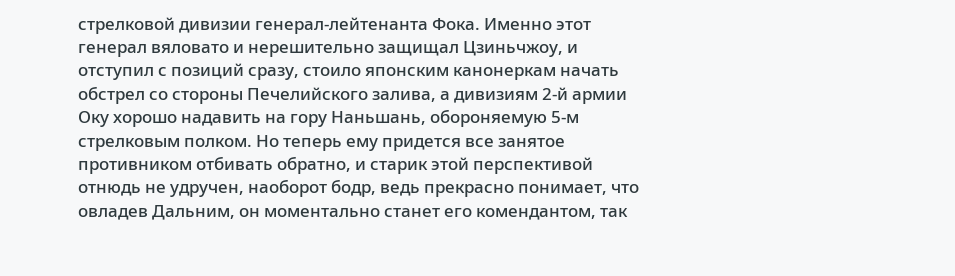стрелковой дивизии генерал-лейтенанта Фока. Именно этот генерал вяловато и нерешительно защищал Цзиньчжоу, и отступил с позиций сразу, стоило японским канонеркам начать обстрел со стороны Печелийского залива, а дивизиям 2-й армии Оку хорошо надавить на гору Наньшань, обороняемую 5-м стрелковым полком. Но теперь ему придется все занятое противником отбивать обратно, и старик этой перспективой отнюдь не удручен, наоборот бодр, ведь прекрасно понимает, что овладев Дальним, он моментально станет его комендантом, так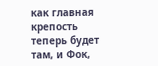как главная крепость теперь будет там, и Фок,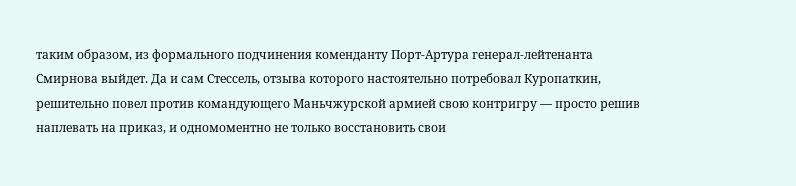таким образом, из формального подчинения коменданту Порт-Артура генерал-лейтенанта Смирнова выйдет. Да и сам Стессель, отзыва которого настоятельно потребовал Куропаткин, решительно повел против командующего Маньчжурской армией свою контригру — просто решив наплевать на приказ, и одномоментно не только восстановить свои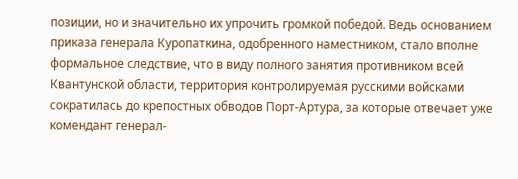позиции, но и значительно их упрочить громкой победой. Ведь основанием приказа генерала Куропаткина, одобренного наместником, стало вполне формальное следствие, что в виду полного занятия противником всей Квантунской области, территория контролируемая русскими войсками сократилась до крепостных обводов Порт-Артура, за которые отвечает уже комендант генерал-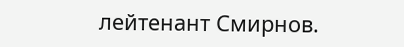лейтенант Смирнов.